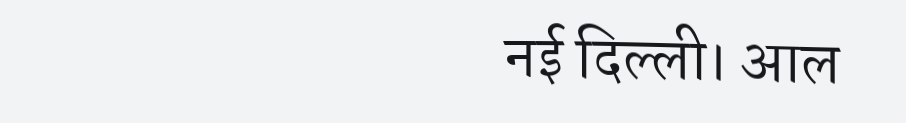नई दिल्ली। आल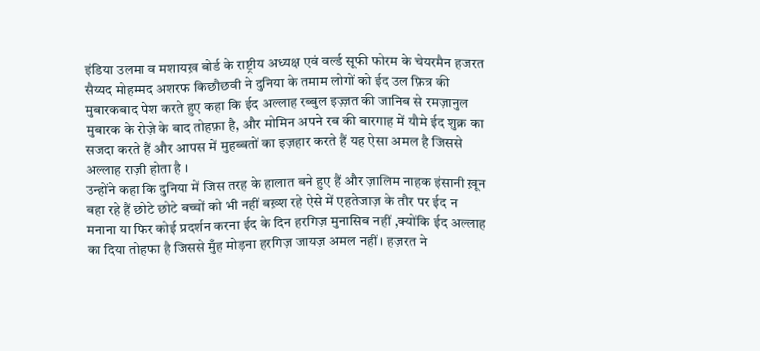इंडिया उलमा व मशायख़ बोर्ड के राष्ट्रीय अध्यक्ष एवं वर्ल्ड सूफी फोरम के चेयरमैन हजरत सैय्यद मोहम्मद अशरफ किछौछवी ने दुनिया के तमाम लोगों को ईद उल फ़ित्र की मुबारकबाद पेश करते हुए कहा कि ईद अल्लाह रब्बुल इज़्ज़त की जानिब से रमज़ानुल मुबारक के रोज़े के बाद तोहफ़ा है, और मोमिन अपने रब की बारगाह में यौमे ईद शुक्र का सजदा करते हैं और आपस में मुहब्बतों का इज़हार करते हैं यह ऐसा अमल है जिससे अल्लाह राज़ी होता है ।
उन्होंने कहा कि दुनिया में जिस तरह के हालात बने हुए हैं और ज़ालिम नाहक इंसानी ख़ून बहा रहे हैं छोटे छोटे बच्चों को भी नहीं बख़्श रहे ऐसे में एहतेजाज़ के तौर पर ईद न मनाना या फिर कोई प्रदर्शन करना ईद के दिन हरगिज़ मुनासिब नहीं ,क्योंकि ईद अल्लाह का दिया तोहफा है जिससे मुँह मोड़ना हरगिज़ जायज़ अमल नहीं। हज़रत ने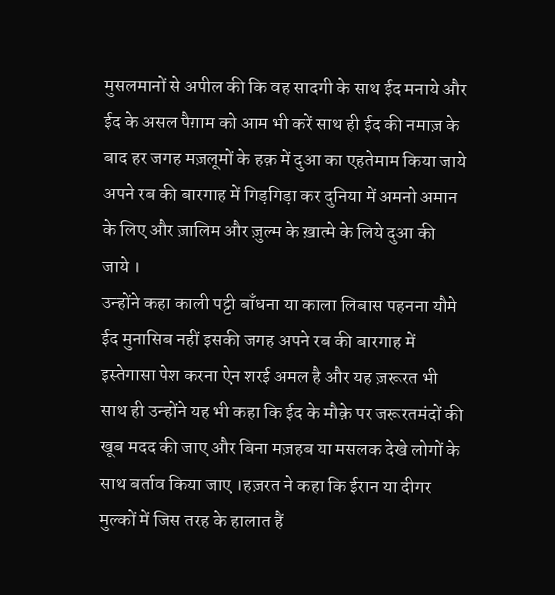मुसलमानों से अपील की कि वह सादगी के साथ ईद मनाये और ईद के असल पैग़ाम को आम भी करें साथ ही ईद की नमाज़ के बाद हर जगह मज़लूमों के हक़ में दुआ का एहतेमाम किया जाये अपने रब की बारगाह में गिड़गिड़ा कर दुनिया में अमनो अमान के लिए और ज़ालिम और ज़ुल्म के ख़ात्मे के लिये दुआ की जाये ।
उन्होंने कहा काली पट्टी बाँधना या काला लिबास पहनना यौमे ईद मुनासिब नहीं इसकी जगह अपने रब की बारगाह में इस्तेगासा पेश करना ऐन शरई अमल है और यह ज़रूरत भी साथ ही उन्होंने यह भी कहा कि ईद के मौक़े पर जरूरतमंदों की खूब मदद की जाए और बिना मज़हब या मसलक देखे लोगों के साथ बर्ताव किया जाए ।हज़रत ने कहा कि ईरान या दीगर मुल्कों में जिस तरह के हालात हैं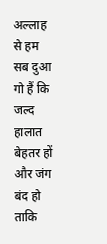अल्लाह से हम सब दुआ गो हैं कि जल्द हालात बेहतर हों और जंग बंद हो ताकि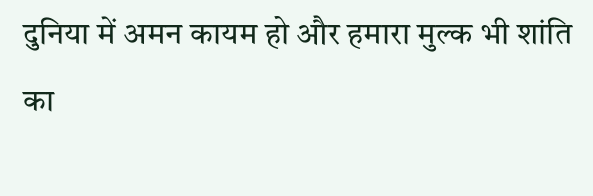दुनिया में अमन कायम हो और हमारा मुल्क भी शांति का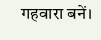गहवारा बनें।